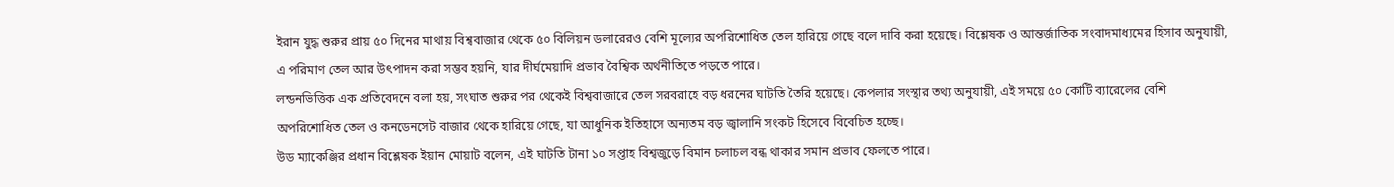ইরান যুদ্ধ শুরুর প্রায় ৫০ দিনের মাথায় বিশ্ববাজার থেকে ৫০ বিলিয়ন ডলারেরও বেশি মূল্যের অপরিশোধিত তেল হারিয়ে গেছে বলে দাবি করা হয়েছে। বিশ্লেষক ও আন্তর্জাতিক সংবাদমাধ্যমের হিসাব অনুযায়ী, এ পরিমাণ তেল আর উৎপাদন করা সম্ভব হয়নি, যার দীর্ঘমেয়াদি প্রভাব বৈশ্বিক অর্থনীতিতে পড়তে পারে।
লন্ডনভিত্তিক এক প্রতিবেদনে বলা হয়, সংঘাত শুরুর পর থেকেই বিশ্ববাজারে তেল সরবরাহে বড় ধরনের ঘাটতি তৈরি হয়েছে। কেপলার সংস্থার তথ্য অনুযায়ী, এই সময়ে ৫০ কোটি ব্যারেলের বেশি অপরিশোধিত তেল ও কনডেনসেট বাজার থেকে হারিয়ে গেছে, যা আধুনিক ইতিহাসে অন্যতম বড় জ্বালানি সংকট হিসেবে বিবেচিত হচ্ছে।
উড ম্যাকেঞ্জির প্রধান বিশ্লেষক ইয়ান মোয়াট বলেন, এই ঘাটতি টানা ১০ সপ্তাহ বিশ্বজুড়ে বিমান চলাচল বন্ধ থাকার সমান প্রভাব ফেলতে পারে।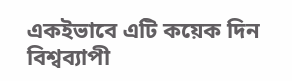একইভাবে এটি কয়েক দিন বিশ্বব্যাপী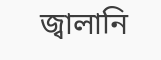জ্বালানি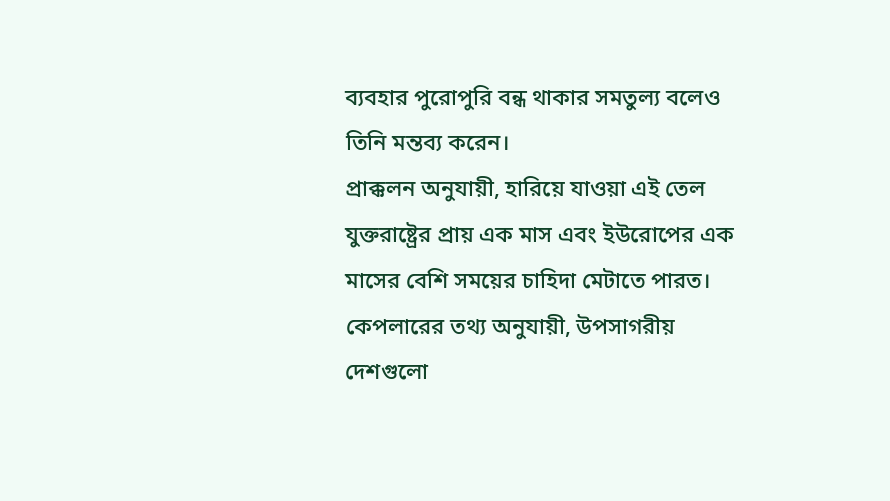ব্যবহার পুরোপুরি বন্ধ থাকার সমতুল্য বলেও তিনি মন্তব্য করেন।
প্রাক্কলন অনুযায়ী, হারিয়ে যাওয়া এই তেল যুক্তরাষ্ট্রের প্রায় এক মাস এবং ইউরোপের এক মাসের বেশি সময়ের চাহিদা মেটাতে পারত।
কেপলারের তথ্য অনুযায়ী, উপসাগরীয় দেশগুলো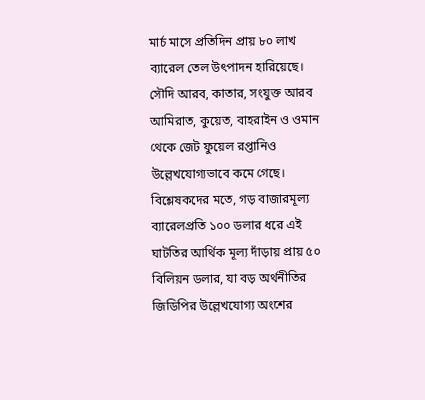মার্চ মাসে প্রতিদিন প্রায় ৮০ লাখ ব্যারেল তেল উৎপাদন হারিয়েছে। সৌদি আরব, কাতার, সংযুক্ত আরব আমিরাত, কুয়েত, বাহরাইন ও ওমান থেকে জেট ফুয়েল রপ্তানিও উল্লেখযোগ্যভাবে কমে গেছে।
বিশ্লেষকদের মতে, গড় বাজারমূল্য ব্যারেলপ্রতি ১০০ ডলার ধরে এই ঘাটতির আর্থিক মূল্য দাঁড়ায় প্রায় ৫০ বিলিয়ন ডলার, যা বড় অর্থনীতির জিডিপির উল্লেখযোগ্য অংশের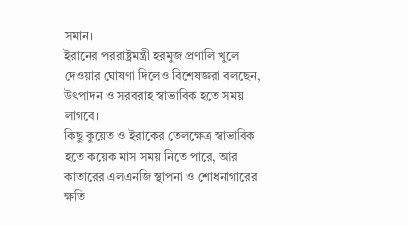সমান।
ইরানের পররাষ্ট্রমন্ত্রী হরমুজ প্রণালি খুলে দেওয়ার ঘোষণা দিলেও বিশেষজ্ঞরা বলছেন, উৎপাদন ও সরবরাহ স্বাভাবিক হতে সময় লাগবে।
কিছু কুয়েত ও ইরাকের তেলক্ষেত্র স্বাভাবিক হতে কয়েক মাস সময় নিতে পারে, আর কাতারের এলএনজি স্থাপনা ও শোধনাগারের ক্ষতি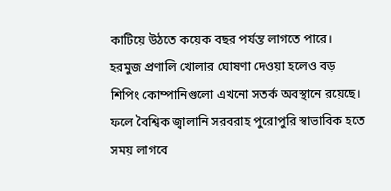কাটিয়ে উঠতে কয়েক বছর পর্যন্ত লাগতে পারে।
হরমুজ প্রণালি খোলার ঘোষণা দেওয়া হলেও বড় শিপিং কোম্পানিগুলো এখনো সতর্ক অবস্থানে রয়েছে। ফলে বৈশ্বিক জ্বালানি সরবরাহ পুরোপুরি স্বাভাবিক হতে সময় লাগবে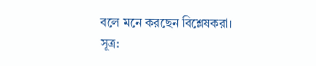বলে মনে করছেন বিশ্লেষকরা।
সূত্র: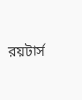রয়টার্স